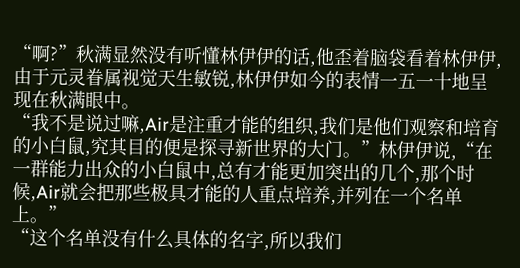“啊?”秋满显然没有听懂林伊伊的话,他歪着脑袋看着林伊伊,由于元灵眷属视觉天生敏锐,林伊伊如今的表情一五一十地呈现在秋满眼中。
“我不是说过嘛,Air是注重才能的组织,我们是他们观察和培育的小白鼠,究其目的便是探寻新世界的大门。”林伊伊说,“在一群能力出众的小白鼠中,总有才能更加突出的几个,那个时候,Air就会把那些极具才能的人重点培养,并列在一个名单上。”
“这个名单没有什么具体的名字,所以我们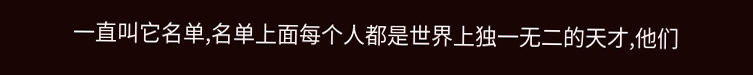一直叫它名单,名单上面每个人都是世界上独一无二的天才,他们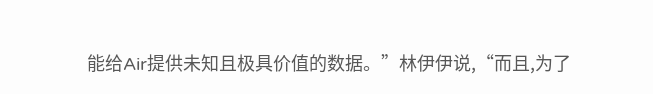能给Air提供未知且极具价值的数据。”林伊伊说,“而且,为了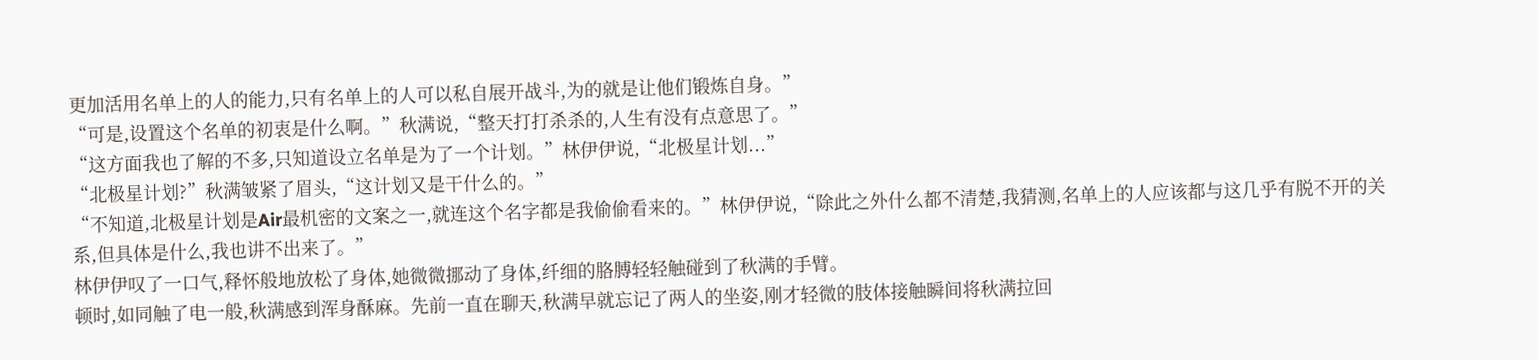更加活用名单上的人的能力,只有名单上的人可以私自展开战斗,为的就是让他们锻炼自身。”
“可是,设置这个名单的初衷是什么啊。”秋满说,“整天打打杀杀的,人生有没有点意思了。”
“这方面我也了解的不多,只知道设立名单是为了一个计划。”林伊伊说,“北极星计划...”
“北极星计划?”秋满皱紧了眉头,“这计划又是干什么的。”
“不知道,北极星计划是Air最机密的文案之一,就连这个名字都是我偷偷看来的。”林伊伊说,“除此之外什么都不清楚,我猜测,名单上的人应该都与这几乎有脱不开的关系,但具体是什么,我也讲不出来了。”
林伊伊叹了一口气,释怀般地放松了身体,她微微挪动了身体,纤细的胳膊轻轻触碰到了秋满的手臂。
顿时,如同触了电一般,秋满感到浑身酥麻。先前一直在聊天,秋满早就忘记了两人的坐姿,刚才轻微的肢体接触瞬间将秋满拉回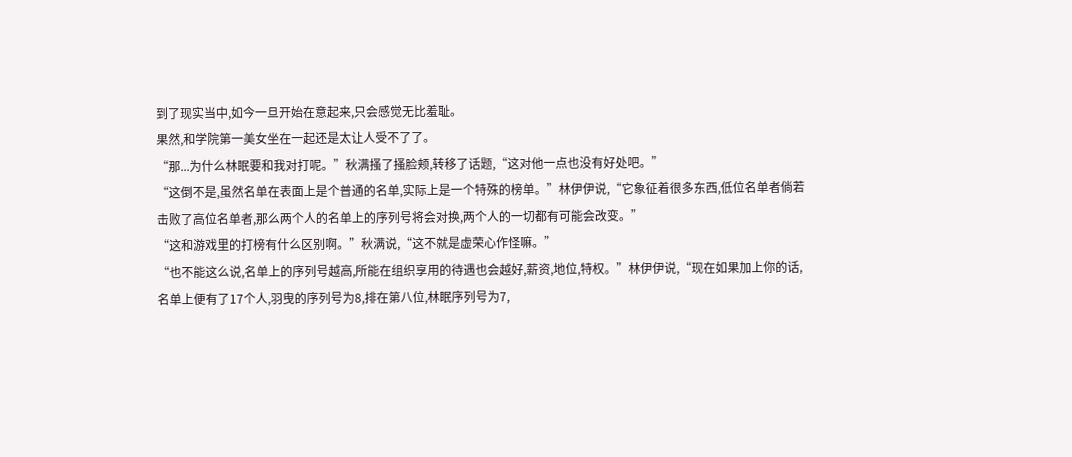到了现实当中,如今一旦开始在意起来,只会感觉无比羞耻。
果然,和学院第一美女坐在一起还是太让人受不了了。
“那...为什么林眠要和我对打呢。”秋满搔了搔脸颊,转移了话题,“这对他一点也没有好处吧。”
“这倒不是,虽然名单在表面上是个普通的名单,实际上是一个特殊的榜单。”林伊伊说,“它象征着很多东西,低位名单者倘若击败了高位名单者,那么两个人的名单上的序列号将会对换,两个人的一切都有可能会改变。”
“这和游戏里的打榜有什么区别啊。”秋满说,“这不就是虚荣心作怪嘛。”
“也不能这么说,名单上的序列号越高,所能在组织享用的待遇也会越好,薪资,地位,特权。”林伊伊说,“现在如果加上你的话,名单上便有了17个人,羽曳的序列号为8,排在第八位,林眠序列号为7,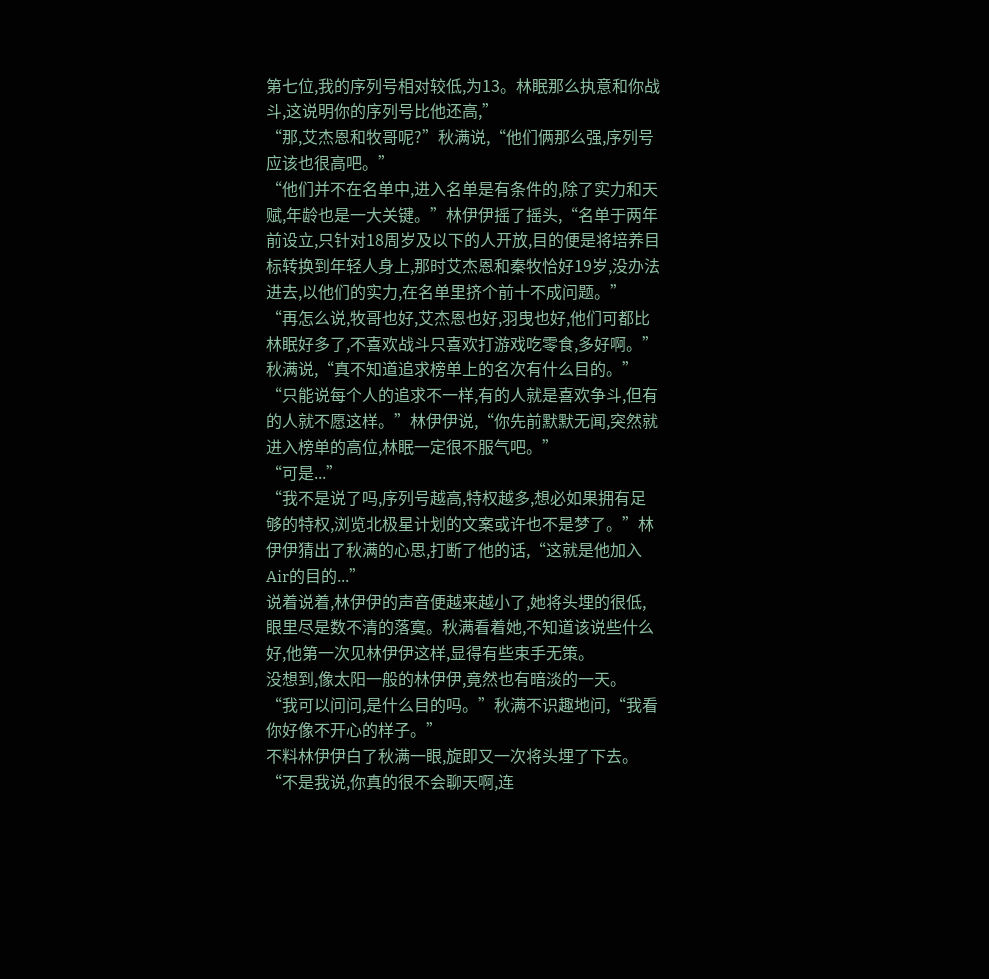第七位,我的序列号相对较低,为13。林眠那么执意和你战斗,这说明你的序列号比他还高,”
“那,艾杰恩和牧哥呢?”秋满说,“他们俩那么强,序列号应该也很高吧。”
“他们并不在名单中,进入名单是有条件的,除了实力和天赋,年龄也是一大关键。”林伊伊摇了摇头,“名单于两年前设立,只针对18周岁及以下的人开放,目的便是将培养目标转换到年轻人身上,那时艾杰恩和秦牧恰好19岁,没办法进去,以他们的实力,在名单里挤个前十不成问题。”
“再怎么说,牧哥也好,艾杰恩也好,羽曳也好,他们可都比林眠好多了,不喜欢战斗只喜欢打游戏吃零食,多好啊。”秋满说,“真不知道追求榜单上的名次有什么目的。”
“只能说每个人的追求不一样,有的人就是喜欢争斗,但有的人就不愿这样。”林伊伊说,“你先前默默无闻,突然就进入榜单的高位,林眠一定很不服气吧。”
“可是...”
“我不是说了吗,序列号越高,特权越多,想必如果拥有足够的特权,浏览北极星计划的文案或许也不是梦了。”林伊伊猜出了秋满的心思,打断了他的话,“这就是他加入Air的目的...”
说着说着,林伊伊的声音便越来越小了,她将头埋的很低,眼里尽是数不清的落寞。秋满看着她,不知道该说些什么好,他第一次见林伊伊这样,显得有些束手无策。
没想到,像太阳一般的林伊伊,竟然也有暗淡的一天。
“我可以问问,是什么目的吗。”秋满不识趣地问,“我看你好像不开心的样子。”
不料林伊伊白了秋满一眼,旋即又一次将头埋了下去。
“不是我说,你真的很不会聊天啊,连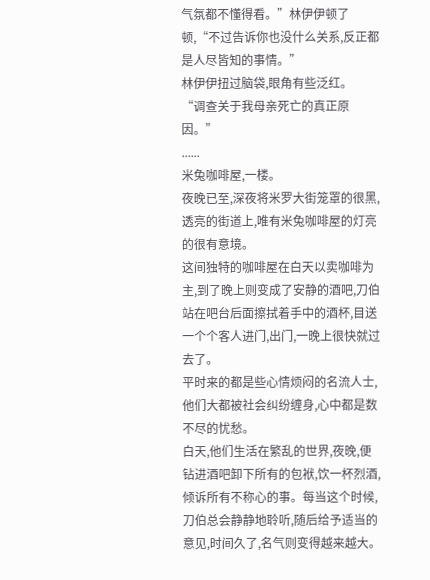气氛都不懂得看。”林伊伊顿了顿,“不过告诉你也没什么关系,反正都是人尽皆知的事情。”
林伊伊扭过脑袋,眼角有些泛红。
“调查关于我母亲死亡的真正原因。”
......
米兔咖啡屋,一楼。
夜晚已至,深夜将米罗大街笼罩的很黑,透亮的街道上,唯有米兔咖啡屋的灯亮的很有意境。
这间独特的咖啡屋在白天以卖咖啡为主,到了晚上则变成了安静的酒吧,刀伯站在吧台后面擦拭着手中的酒杯,目送一个个客人进门,出门,一晚上很快就过去了。
平时来的都是些心情烦闷的名流人士,他们大都被社会纠纷缠身,心中都是数不尽的忧愁。
白天,他们生活在繁乱的世界,夜晚,便钻进酒吧卸下所有的包袱,饮一杯烈酒,倾诉所有不称心的事。每当这个时候,刀伯总会静静地聆听,随后给予适当的意见,时间久了,名气则变得越来越大。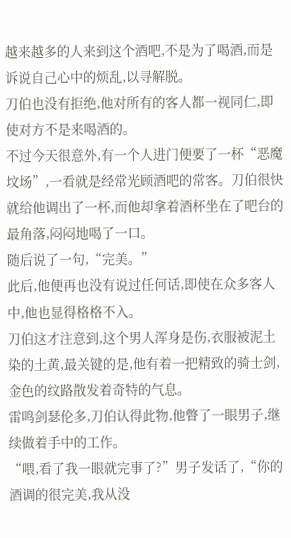越来越多的人来到这个酒吧,不是为了喝酒,而是诉说自己心中的烦乱,以寻解脱。
刀伯也没有拒绝,他对所有的客人都一视同仁,即使对方不是来喝酒的。
不过今天很意外,有一个人进门便要了一杯“恶魔坟场”,一看就是经常光顾酒吧的常客。刀伯很快就给他调出了一杯,而他却拿着酒杯坐在了吧台的最角落,闷闷地喝了一口。
随后说了一句,“完美。”
此后,他便再也没有说过任何话,即使在众多客人中,他也显得格格不入。
刀伯这才注意到,这个男人浑身是伤,衣服被泥土染的土黄,最关键的是,他有着一把精致的骑士剑,金色的纹路散发着奇特的气息。
雷鸣剑瑟伦多,刀伯认得此物,他瞥了一眼男子,继续做着手中的工作。
“喂,看了我一眼就完事了?”男子发话了,“你的酒调的很完美,我从没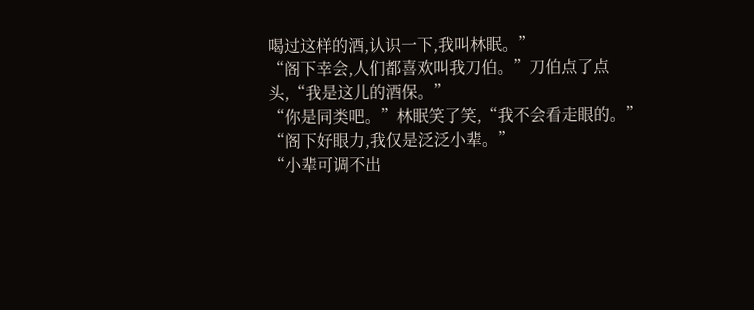喝过这样的酒,认识一下,我叫林眠。”
“阁下幸会,人们都喜欢叫我刀伯。”刀伯点了点头,“我是这儿的酒保。”
“你是同类吧。”林眠笑了笑,“我不会看走眼的。”
“阁下好眼力,我仅是泛泛小辈。”
“小辈可调不出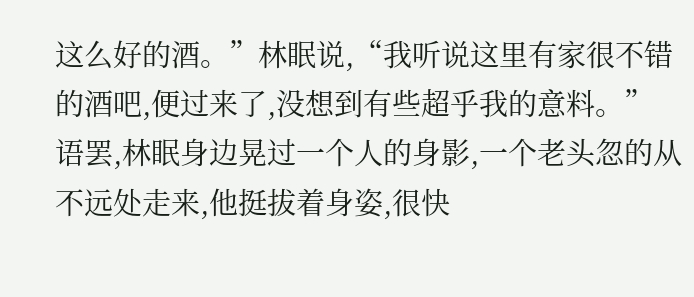这么好的酒。”林眠说,“我听说这里有家很不错的酒吧,便过来了,没想到有些超乎我的意料。”
语罢,林眠身边晃过一个人的身影,一个老头忽的从不远处走来,他挺拔着身姿,很快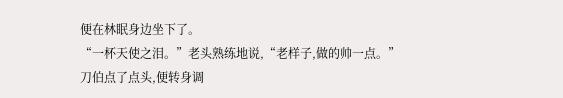便在林眠身边坐下了。
“一杯天使之泪。”老头熟练地说,“老样子,做的帅一点。”
刀伯点了点头,便转身调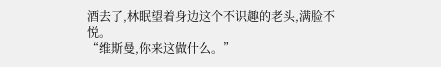酒去了,林眠望着身边这个不识趣的老头,满脸不悦。
“维斯曼,你来这做什么。”